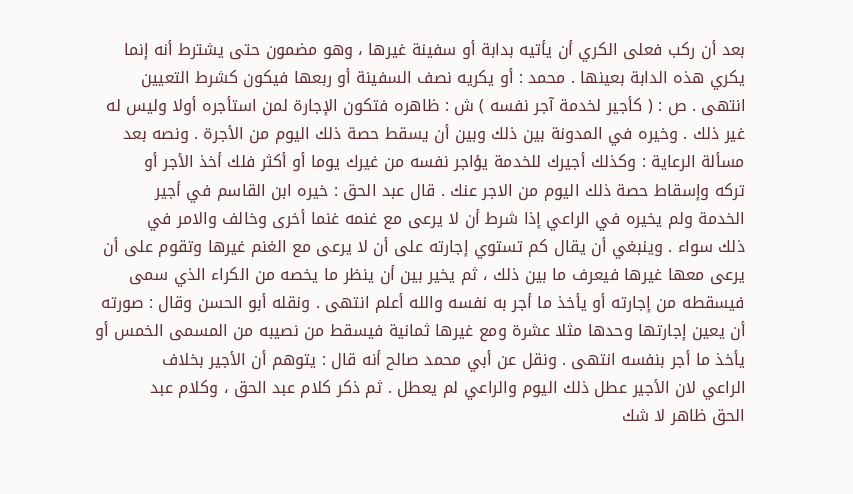بعد أن ركب فعلى الكري أن يأتيه بدابة أو سفينة غيرها ، وهو مضمون حتى يشترط أنه إنما
يكري هذه الدابة بعينها . محمد : أو يكريه نصف السفينة أو ربعها فيكون كشرط التعيين
انتهى . ص : ( كأجير لخدمة آجر نفسه ) ش : ظاهره فتكون الإجارة لمن استأجره أولا وليس له
غير ذلك . وخيره في المدونة بين ذلك وبين أن يسقط حصة ذلك اليوم من الأجرة . ونصه بعد
مسألة الرعاية : وكذلك أجيرك للخدمة يؤاجر نفسه من غيرك يوما أو أكثر فلك أخذ الأجر أو
تركه وإسقاط حصة ذلك اليوم من الاجر عنك . قال عبد الحق : خيره ابن القاسم في أجير
الخدمة ولم يخيره في الراعي إذا شرط أن لا يرعى مع غنمه غنما أخرى وخالف والامر في
ذلك سواء . وينبغي أن يقال كم تستوي إجارته على أن لا يرعى مع الغنم غيرها وتقوم على أن
يرعى معها غيرها فيعرف ما بين ذلك ، ثم يخير بين أن ينظر ما يخصه من الكراء الذي سمى
فيسقطه من إجارته أو يأخذ ما أجر به نفسه والله أعلم انتهى . ونقله أبو الحسن وقال : صورته
أن يعين إجارتها وحدها مثلا عشرة ومع غيرها ثمانية فيسقط من نصيبه من المسمى الخمس أو
يأخذ ما أجر بنفسه انتهى . ونقل عن أبي محمد صالح أنه قال : يتوهم أن الأجير بخلاف
الراعي لان الأجير عطل ذلك اليوم والراعي لم يعطل . ثم ذكر كلام عبد الحق ، وكلام عبد
الحق ظاهر لا شك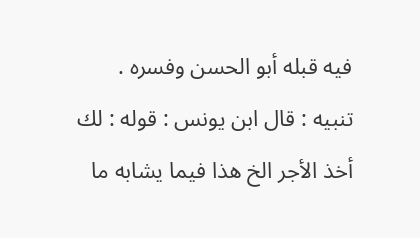فيه قبله أبو الحسن وفسره .
تنبيه : قال ابن يونس : قوله : لك أخذ الأجر الخ هذا فيما يشابه ما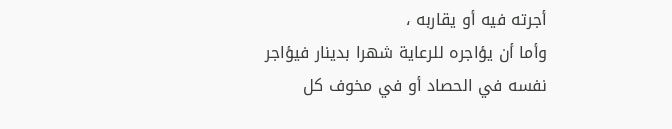أجرته فيه أو يقاربه ،
وأما أن يؤاجره للرعاية شهرا بدينار فيؤاجر نفسه في الحصاد أو في مخوف كل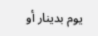يوم بدينار أو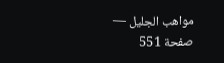مواهب الجليل — صفحة 551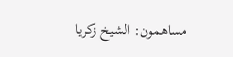مساهمون: الشيخ زكريا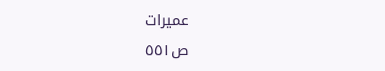عميرات
ص٥٥١